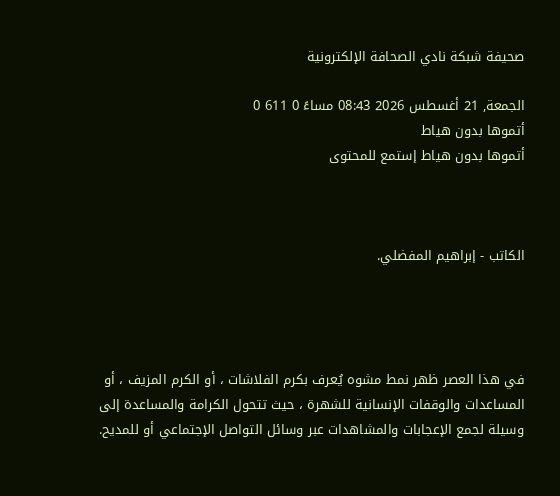صحيفة شبكة نادي الصحافة الإلكترونية

الجمعة, 21 أغسطس 2026 08:43 مساءً 0 611 0
أتموها بدون هياط
أتموها بدون هياط إستمع للمحتوى



الكاتب - إبراهيم المفضلي.




في هذا العصر ظهر نمط مشوه يُعرف بكرم الفلاشات ، أو الكرم المزيف ، أو المساعدات والوقفات الإنسانية للشهرة ، حيث تتحول الكرامة والمساعدة إلى وسيلة لجمع الإعجابات والمشاهدات عبر وسائل التواصل الإجتماعي أو للمديح.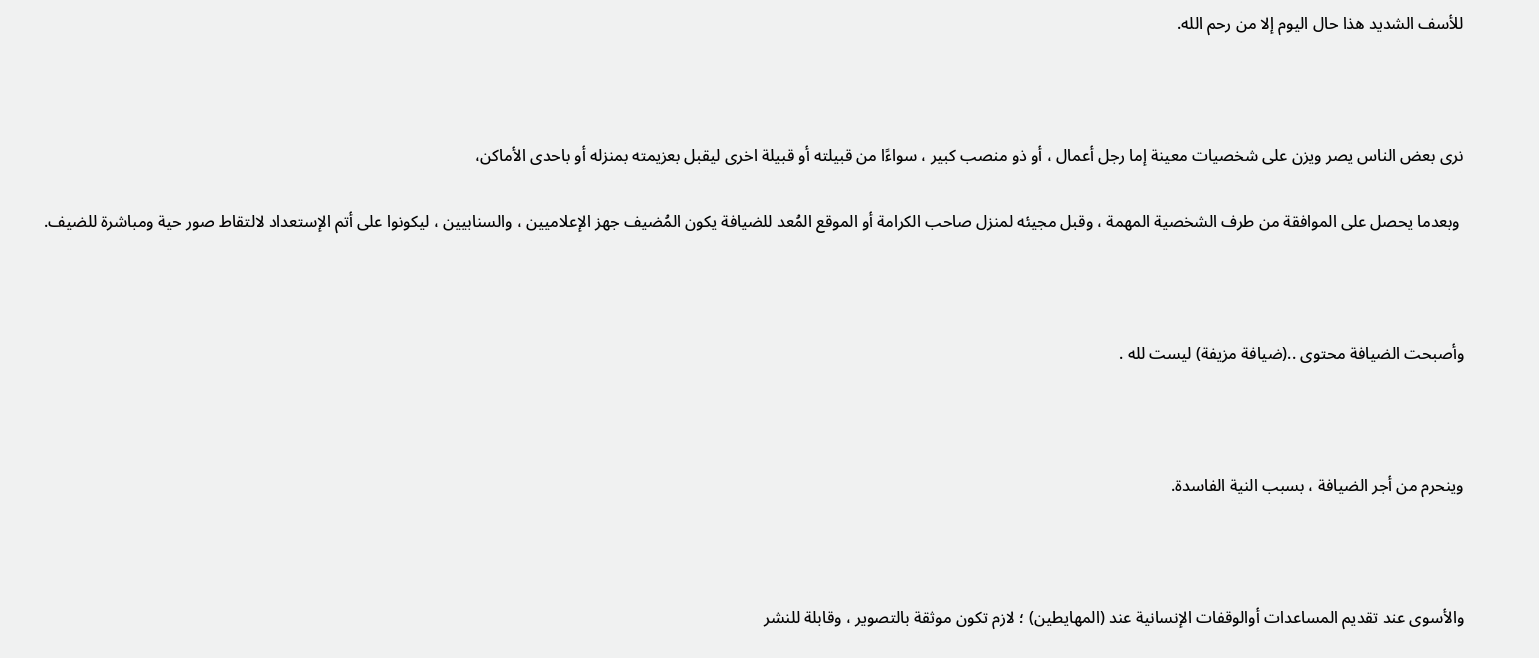للأسف الشديد هذا حال اليوم إلا من رحم الله.



نرى بعض الناس يصر ويزن على شخصيات معينة إما رجل أعمال ، أو ذو منصب كبير ، سواءًا من قبيلته أو قبيلة اخرى ليقبل بعزيمته بمنزله أو باحدى الأماكن،

 وبعدما يحصل على الموافقة من طرف الشخصية المهمة ، وقبل مجيئه لمنزل صاحب الكرامة أو الموقع المُعد للضيافة يكون المُضيف جهز الإعلاميين ، والسنابيين ، ليكونوا على أتم الإستعداد لالتقاط صور حية ومباشرة للضيف.



وأصبحت الضيافة محتوى ..(ضيافة مزيفة) ليست لله .



وينحرم من أجر الضيافة ، بسبب النية الفاسدة.



والأسوى عند تقديم المساعدات أوالوقفات الإنسانية عند (المهايطين) ؛ لازم تكون موثقة بالتصوير ، وقابلة للنشر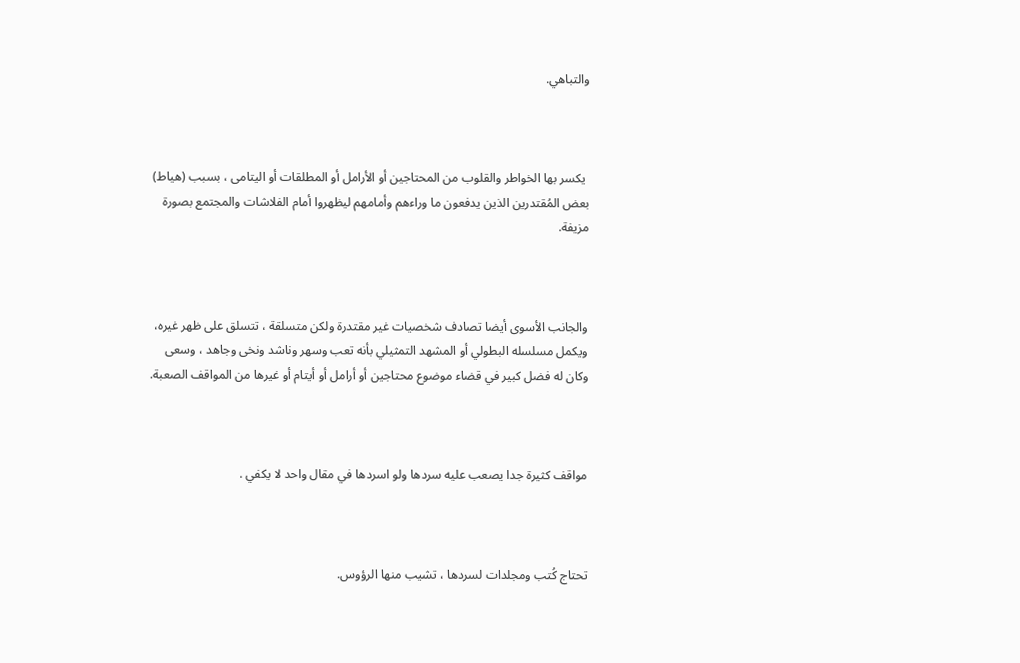والتباهي.



 يكسر بها الخواطر والقلوب من المحتاجين أو الأرامل أو المطلقات أو اليتامى ، بسبب (هياط) بعض المُقتدرين الذين يدفعون ما وراءهم وأمامهم ليظهروا أمام الفلاشات والمجتمع بصورة مزيفة.



والجانب الأسوى أيضا تصادف شخصيات غير مقتدرة ولكن متسلقة ، تتسلق على ظهر غيره، ويكمل مسلسله البطولي أو المشهد التمثيلي بأنه تعب وسهر وناشد ونخى وجاهد ، وسعى وكان له فضل كبير في قضاء موضوع محتاجين أو أرامل أو أيتام أو غيرها من المواقف الصعبة.



مواقف كثيرة جدا يصعب عليه سردها ولو اسردها في مقال واحد لا يكفي .



تحتاج كُتب ومجلدات لسردها ، تشيب منها الرؤوس.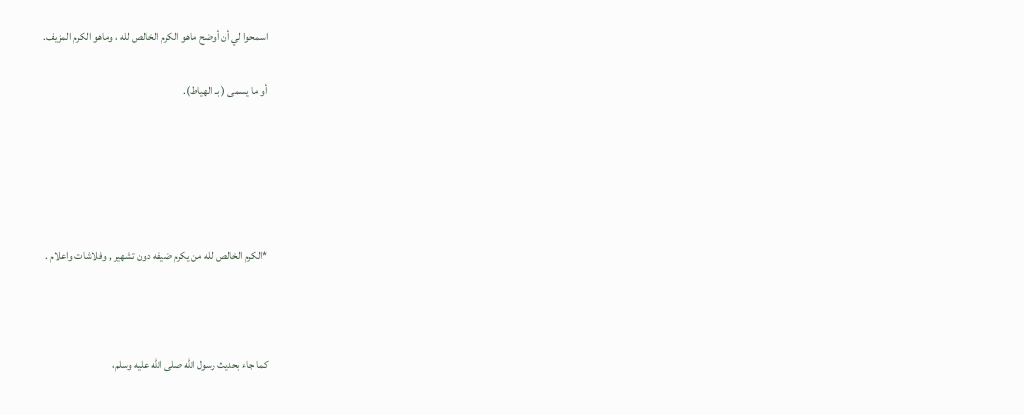اسمحوا لي أن أوضح ماهو الكرم الخالص لله ، وماهو الكرم المزيف.

أو ما يسمى ( بـ الهياط).





*الكرم الخالص لله من يكرم ضيفه دون تشهير , وفلاشات واعلام .



كما جاء بحديث رسول الله صلى الله عليه وسلم،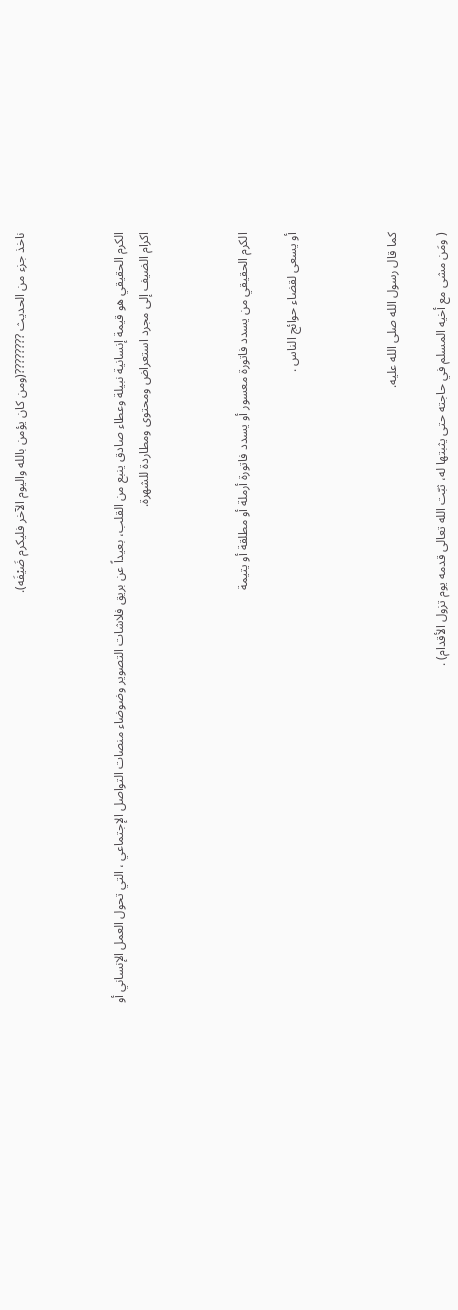ناخذ جزء من الحديث ????????(ومن كان يؤمن بالله واليوم الآخر فليكرم ضَيْفَه).



الكرم الحقيقي هو قيمة إنسانية نبيلة وعطاء صادق ينبع من القلب، بعيداً عن بريق فلاشات التصوير وضوضاء منصات التواصل الإجتماعي ، التي تحول العمل الإنساني أو اكرام الضيف إلى مجرد استعراض ومحتوى ومطاردة للشهرة.



الكرم الحقيقي من يسدد فاتورة معسور أو يسدد فاتورة أرملة أو مطلقة أو يتيمة

أو يسعى لقضاء حوائج الناس .



كما قال رسول الله صلى الله عليه.

( ومَن مشى مع أخيه المسلم في حاجته حتى يثبتها له، ثبّت الله تعالى قدمه يوم تزول الأقدام) .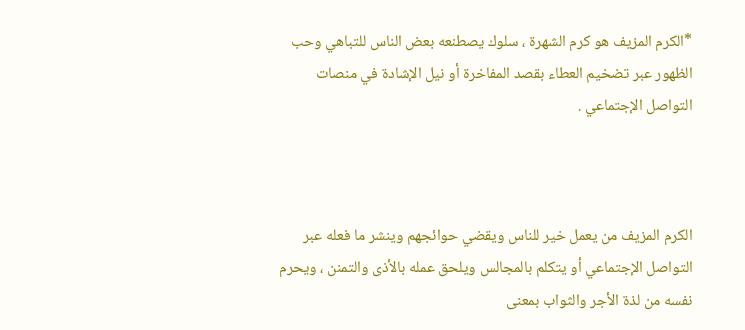*الكرم المزيف هو كرم الشهرة ، سلوك يصطنعه بعض الناس للتباهي وحب الظهور عبر تضخيم العطاء بقصد المفاخرة أو نيل الإشادة في منصات التواصل الإجتماعي .



الكرم المزيف من يعمل خير للناس ويقضي حوائجهم وينشر ما فعله عبر التواصل الإجتماعي أو يتكلم بالمجالس ويلحق عمله بالأذى والتمنن ، ويحرم نفسه من لذة الأجر والثواب بمعنى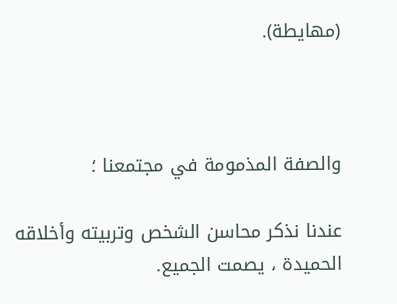(مهايطة).



والصفة المذمومة في مجتمعنا ؛

عندنا نذكر محاسن الشخص وتربيته وأخلاقه الحميدة ، يصمت الجميع.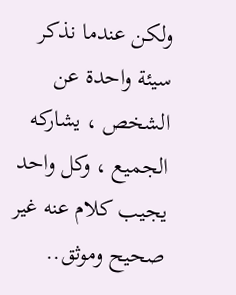ولكن عندما نذكر سيئة واحدة عن الشخص ، يشاركه الجميع ، وكل واحد يجيب كلام عنه غير صحيح وموثق..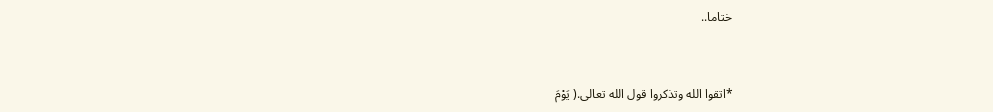ختاما..



*اتقوا الله وتذكروا قول الله تعالى.( يَوْمَ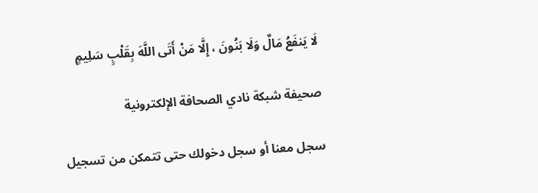لَا يَنفَعُ مَالٌ وَلَا بَنُونَ ، إِلَّا مَنْ أَتَى اللَّهَ بِقَلْبٍ سَلِيمٍ

صحيفة شبكة نادي الصحافة الإلكترونية

سجل معنا أو سجل دخولك حتى تتمكن من تسجيل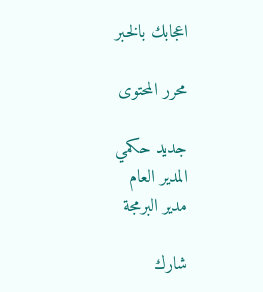اعجابك بالخبر

محرر المحتوى

جديد حكمي
المدير العام
مدير البرمجة

شارك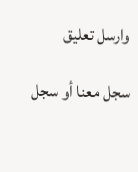وارسل تعليق

سجل معنا أو سجل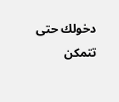دخولك حتى تتمكن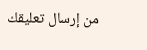من إرسال تعليقك